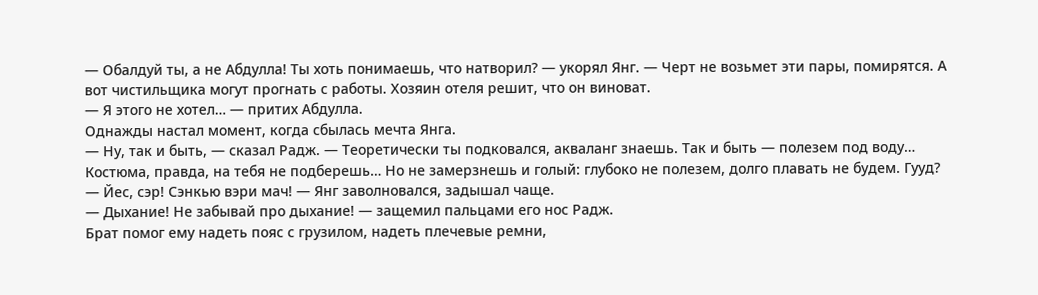— Обалдуй ты, а не Абдулла! Ты хоть понимаешь, что натворил? — укорял Янг. — Черт не возьмет эти пары, помирятся. А вот чистильщика могут прогнать с работы. Хозяин отеля решит, что он виноват.
— Я этого не хотел… — притих Абдулла.
Однажды настал момент, когда сбылась мечта Янга.
— Ну, так и быть, — сказал Радж. — Теоретически ты подковался, акваланг знаешь. Так и быть — полезем под воду… Костюма, правда, на тебя не подберешь… Но не замерзнешь и голый: глубоко не полезем, долго плавать не будем. Гууд?
— Йес, сэр! Сэнкью вэри мач! — Янг заволновался, задышал чаще.
— Дыхание! Не забывай про дыхание! — защемил пальцами его нос Радж.
Брат помог ему надеть пояс с грузилом, надеть плечевые ремни,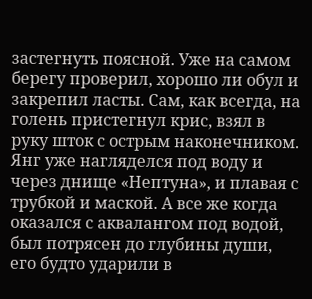застегнуть поясной. Уже на самом берегу проверил, хорошо ли обул и закрепил ласты. Сам, как всегда, на голень пристегнул крис, взял в руку шток с острым наконечником.
Янг уже нагляделся под воду и через днище «Нептуна», и плавая с трубкой и маской. А все же когда оказался с аквалангом под водой, был потрясен до глубины души, его будто ударили в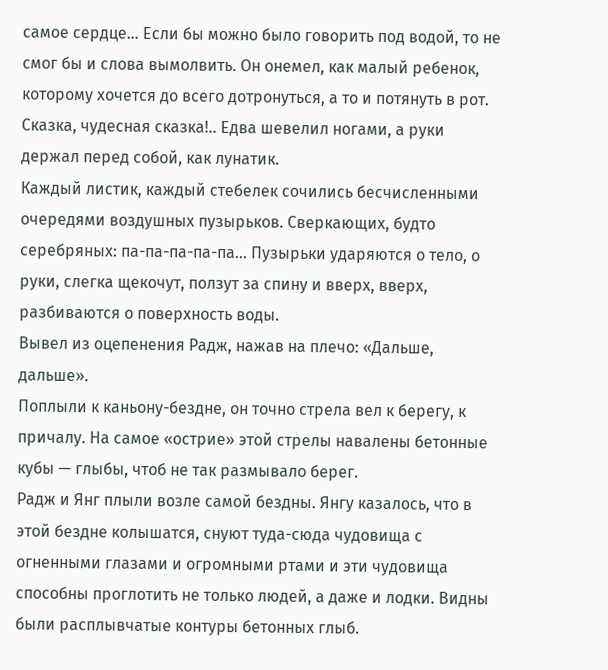самое сердце… Если бы можно было говорить под водой, то не смог бы и слова вымолвить. Он онемел, как малый ребенок, которому хочется до всего дотронуться, а то и потянуть в рот. Сказка, чудесная сказка!.. Едва шевелил ногами, а руки держал перед собой, как лунатик.
Каждый листик, каждый стебелек сочились бесчисленными очередями воздушных пузырьков. Сверкающих, будто серебряных: па-па-па-па-па… Пузырьки ударяются о тело, о руки, слегка щекочут, ползут за спину и вверх, вверх, разбиваются о поверхность воды.
Вывел из оцепенения Радж, нажав на плечо: «Дальше, дальше».
Поплыли к каньону-бездне, он точно стрела вел к берегу, к причалу. На самое «острие» этой стрелы навалены бетонные кубы — глыбы, чтоб не так размывало берег.
Радж и Янг плыли возле самой бездны. Янгу казалось, что в этой бездне колышатся, снуют туда-сюда чудовища с огненными глазами и огромными ртами и эти чудовища способны проглотить не только людей, а даже и лодки. Видны были расплывчатые контуры бетонных глыб.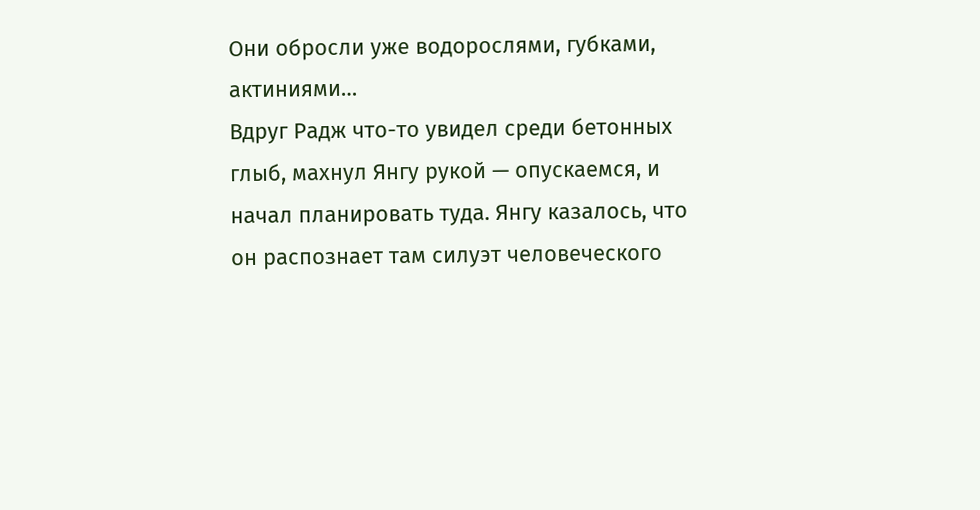Они обросли уже водорослями, губками, актиниями…
Вдруг Радж что-то увидел среди бетонных глыб, махнул Янгу рукой — опускаемся, и начал планировать туда. Янгу казалось, что он распознает там силуэт человеческого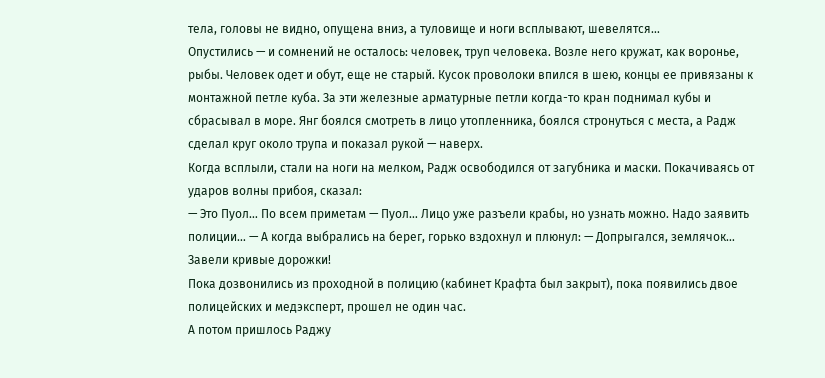тела, головы не видно, опущена вниз, а туловище и ноги всплывают, шевелятся…
Опустились — и сомнений не осталось: человек, труп человека. Возле него кружат, как воронье, рыбы. Человек одет и обут, еще не старый. Кусок проволоки впился в шею, концы ее привязаны к монтажной петле куба. За эти железные арматурные петли когда-то кран поднимал кубы и сбрасывал в море. Янг боялся смотреть в лицо утопленника, боялся стронуться с места, а Радж сделал круг около трупа и показал рукой — наверх.
Когда всплыли, стали на ноги на мелком, Радж освободился от загубника и маски. Покачиваясь от ударов волны прибоя, сказал:
— Это Пуол… По всем приметам — Пуол… Лицо уже разъели крабы, но узнать можно. Надо заявить полиции… — А когда выбрались на берег, горько вздохнул и плюнул: — Допрыгался, землячок… Завели кривые дорожки!
Пока дозвонились из проходной в полицию (кабинет Крафта был закрыт), пока появились двое полицейских и медэксперт, прошел не один час.
А потом пришлось Раджу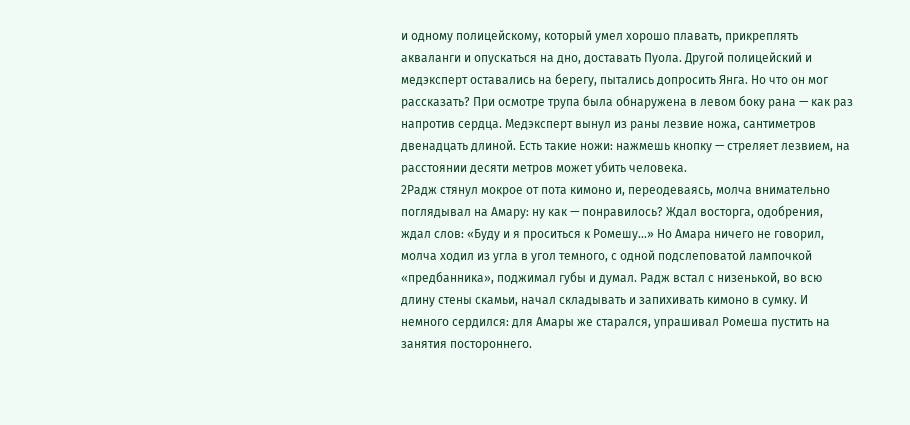и одному полицейскому, который умел хорошо плавать, прикреплять акваланги и опускаться на дно, доставать Пуола. Другой полицейский и медэксперт оставались на берегу, пытались допросить Янга. Но что он мог рассказать? При осмотре трупа была обнаружена в левом боку рана — как раз напротив сердца. Медэксперт вынул из раны лезвие ножа, сантиметров двенадцать длиной. Есть такие ножи: нажмешь кнопку — стреляет лезвием, на расстоянии десяти метров может убить человека.
2Радж стянул мокрое от пота кимоно и, переодеваясь, молча внимательно поглядывал на Амару: ну как — понравилось? Ждал восторга, одобрения, ждал слов: «Буду и я проситься к Ромешу…» Но Амара ничего не говорил, молча ходил из угла в угол темного, с одной подслеповатой лампочкой «предбанника», поджимал губы и думал. Радж встал с низенькой, во всю длину стены скамьи, начал складывать и запихивать кимоно в сумку. И немного сердился: для Амары же старался, упрашивал Ромеша пустить на занятия постороннего.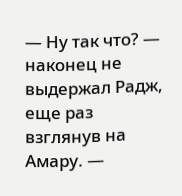— Ну так что? — наконец не выдержал Радж, еще раз взглянув на Амару. —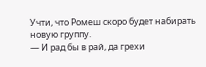Учти, что Ромеш скоро будет набирать новую группу.
— И рад бы в рай, да грехи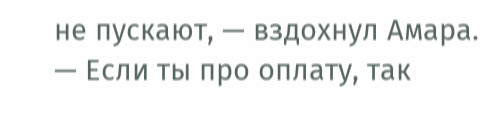не пускают, — вздохнул Амара.
— Если ты про оплату, так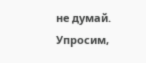не думай. Упросим,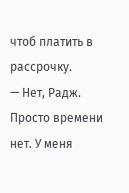чтоб платить в рассрочку.
— Нет, Радж. Просто времени нет. У меня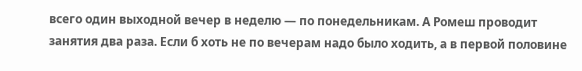всего один выходной вечер в неделю — по понедельникам. А Ромеш проводит занятия два раза. Если б хоть не по вечерам надо было ходить, а в первой половине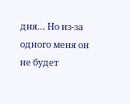дня… Но из-за одного меня он не будет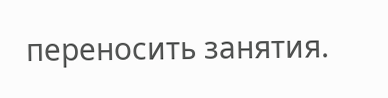переносить занятия.